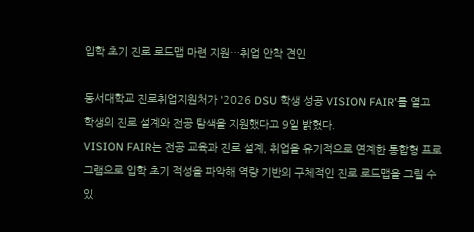입학 초기 진로 로드맵 마련 지원…취업 안착 견인

동서대학교 진로취업지원처가 '2026 DSU 학생 성공 VISION FAIR'를 열고 학생의 진로 설계와 전공 탐색을 지원했다고 9일 밝혔다.
VISION FAIR는 전공 교육과 진로 설계, 취업을 유기적으로 연계한 통합형 프로그램으로 입학 초기 적성을 파악해 역량 기반의 구체적인 진로 로드맵을 그릴 수 있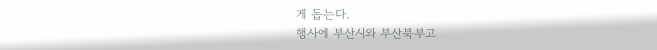게 돕는다.
행사에 부산시와 부산북부고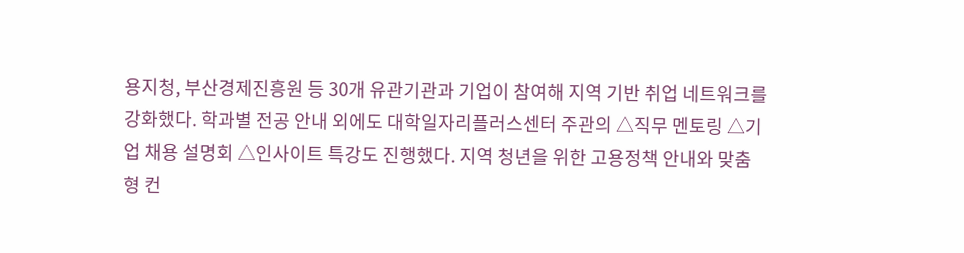용지청, 부산경제진흥원 등 30개 유관기관과 기업이 참여해 지역 기반 취업 네트워크를 강화했다. 학과별 전공 안내 외에도 대학일자리플러스센터 주관의 △직무 멘토링 △기업 채용 설명회 △인사이트 특강도 진행했다. 지역 청년을 위한 고용정책 안내와 맞춤형 컨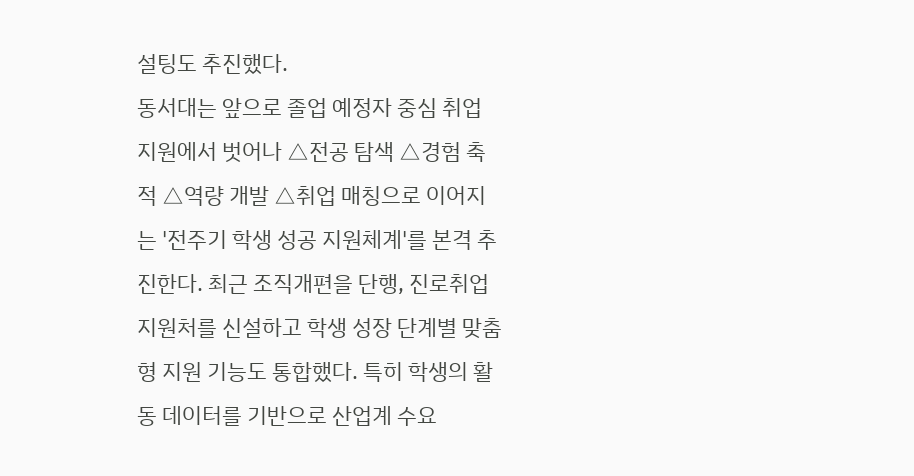설팅도 추진했다.
동서대는 앞으로 졸업 예정자 중심 취업 지원에서 벗어나 △전공 탐색 △경험 축적 △역량 개발 △취업 매칭으로 이어지는 '전주기 학생 성공 지원체계'를 본격 추진한다. 최근 조직개편을 단행, 진로취업지원처를 신설하고 학생 성장 단계별 맞춤형 지원 기능도 통합했다. 특히 학생의 활동 데이터를 기반으로 산업계 수요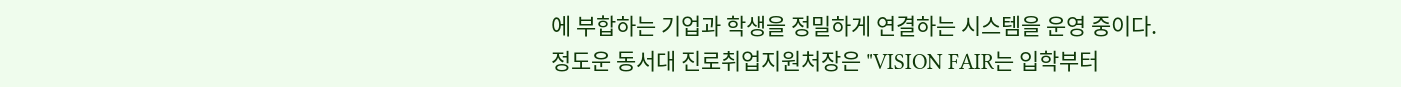에 부합하는 기업과 학생을 정밀하게 연결하는 시스템을 운영 중이다.
정도운 동서대 진로취업지원처장은 "VISION FAIR는 입학부터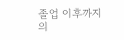졸업 이후까지의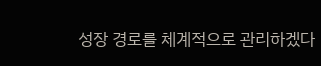성장 경로를 체계적으로 관리하겠다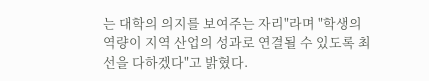는 대학의 의지를 보여주는 자리"라며 "학생의 역량이 지역 산업의 성과로 연결될 수 있도록 최선을 다하겠다"고 밝혔다.